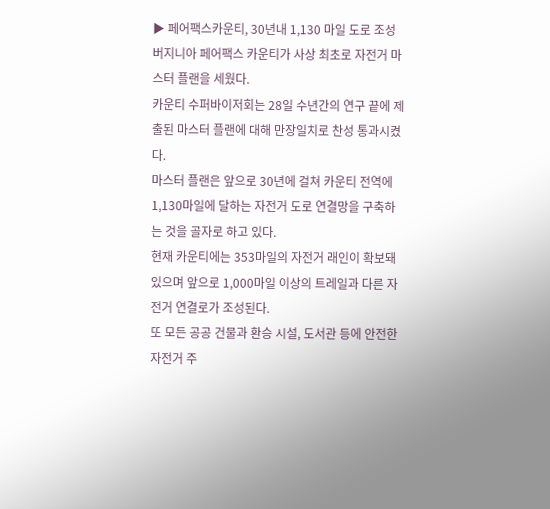▶ 페어팩스카운티, 30년내 1,130 마일 도로 조성
버지니아 페어팩스 카운티가 사상 최초로 자전거 마스터 플랜을 세웠다.
카운티 수퍼바이저회는 28일 수년간의 연구 끝에 제출된 마스터 플랜에 대해 만장일치로 찬성 통과시켰다.
마스터 플랜은 앞으로 30년에 걸쳐 카운티 전역에 1,130마일에 달하는 자전거 도로 연결망을 구축하는 것을 골자로 하고 있다.
현재 카운티에는 353마일의 자전거 래인이 확보돼 있으며 앞으로 1,000마일 이상의 트레일과 다른 자전거 연결로가 조성된다.
또 모든 공공 건물과 환승 시설, 도서관 등에 안전한 자전거 주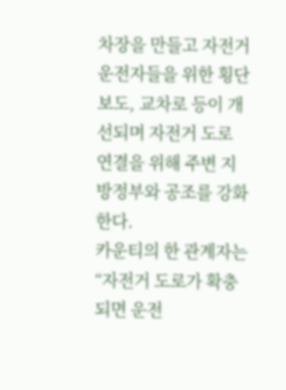차장을 만들고 자전거 운전자들을 위한 횡단보도, 교차로 등이 개선되며 자전거 도로 연결을 위해 주변 지방정부와 공조를 강화한다.
카운티의 한 관계자는 “자전거 도로가 확충되면 운전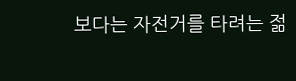보다는 자전거를 타려는 젊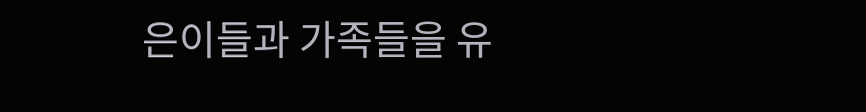은이들과 가족들을 유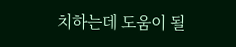치하는데 도움이 될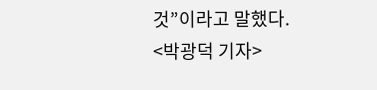것”이라고 말했다.
<박광덕 기자>